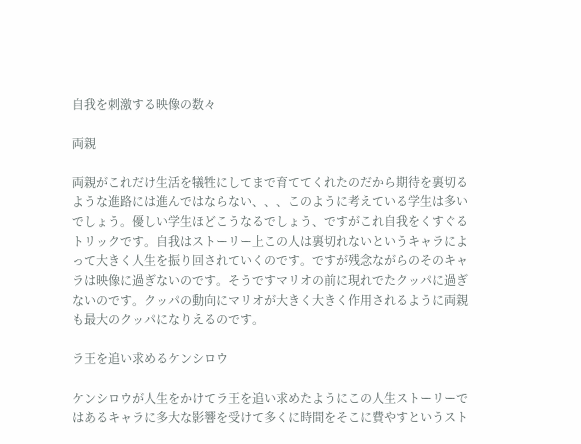自我を刺激する映像の数々

両親

両親がこれだけ生活を犠牲にしてまで育ててくれたのだから期待を裏切るような進路には進んではならない、、、このように考えている学生は多いでしょう。優しい学生ほどこうなるでしょう、ですがこれ自我をくすぐるトリックです。自我はストーリー上この人は裏切れないというキャラによって大きく人生を振り回されていくのです。ですが残念ながらのそのキャラは映像に過ぎないのです。そうですマリオの前に現れでたクッパに過ぎないのです。クッパの動向にマリオが大きく大きく作用されるように両親も最大のクッパになりえるのです。

ラ王を追い求めるケンシロウ

ケンシロウが人生をかけてラ王を追い求めたようにこの人生ストーリーではあるキャラに多大な影響を受けて多くに時間をそこに費やすというスト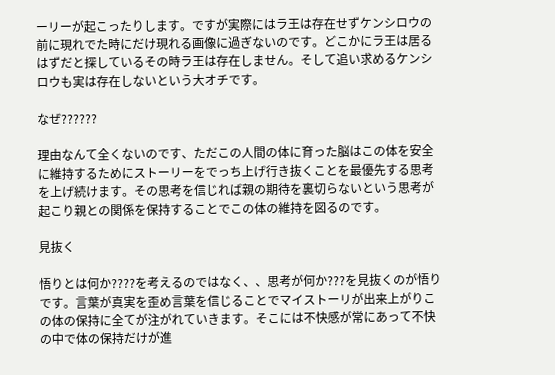ーリーが起こったりします。ですが実際にはラ王は存在せずケンシロウの前に現れでた時にだけ現れる画像に過ぎないのです。どこかにラ王は居るはずだと探しているその時ラ王は存在しません。そして追い求めるケンシロウも実は存在しないという大オチです。

なぜ??????

理由なんて全くないのです、ただこの人間の体に育った脳はこの体を安全に維持するためにストーリーをでっち上げ行き抜くことを最優先する思考を上げ続けます。その思考を信じれば親の期待を裏切らないという思考が起こり親との関係を保持することでこの体の維持を図るのです。

見抜く

悟りとは何か????を考えるのではなく、、思考が何か???を見抜くのが悟りです。言葉が真実を歪め言葉を信じることでマイストーリが出来上がりこの体の保持に全てが注がれていきます。そこには不快感が常にあって不快の中で体の保持だけが進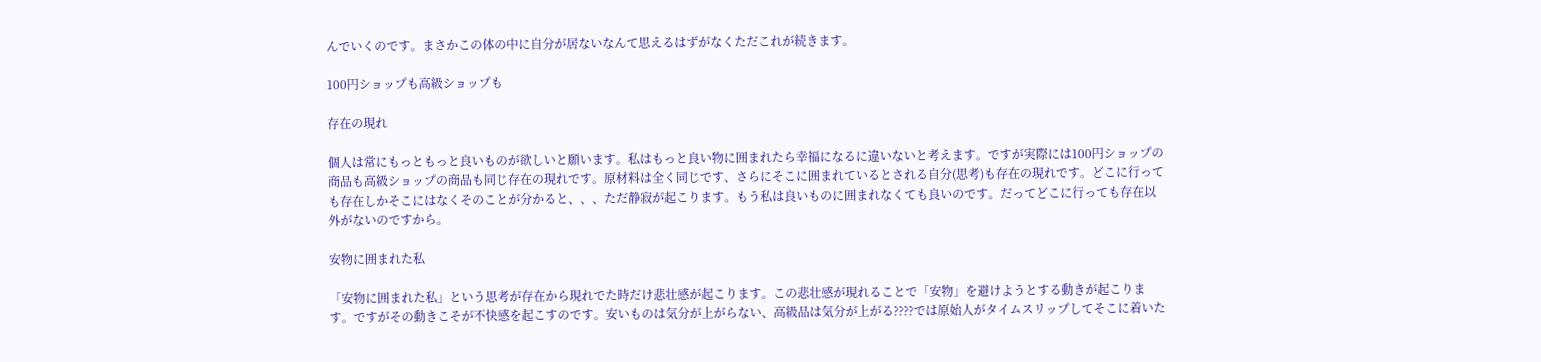んでいくのです。まさかこの体の中に自分が居ないなんて思えるはずがなくただこれが続きます。

100円ショップも高級ショップも

存在の現れ

個人は常にもっともっと良いものが欲しいと願います。私はもっと良い物に囲まれたら幸福になるに違いないと考えます。ですが実際には100円ショップの商品も高級ショップの商品も同じ存在の現れです。原材料は全く同じです、さらにそこに囲まれているとされる自分(思考)も存在の現れです。どこに行っても存在しかそこにはなくそのことが分かると、、、ただ静寂が起こります。もう私は良いものに囲まれなくても良いのです。だってどこに行っても存在以外がないのですから。

安物に囲まれた私

「安物に囲まれた私」という思考が存在から現れでた時だけ悲壮感が起こります。この悲壮感が現れることで「安物」を避けようとする動きが起こります。ですがその動きこそが不快感を起こすのです。安いものは気分が上がらない、高級品は気分が上がる????では原始人がタイムスリップしてそこに着いた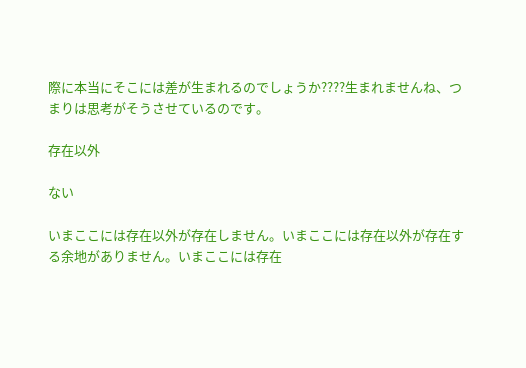際に本当にそこには差が生まれるのでしょうか????生まれませんね、つまりは思考がそうさせているのです。

存在以外

ない

いまここには存在以外が存在しません。いまここには存在以外が存在する余地がありません。いまここには存在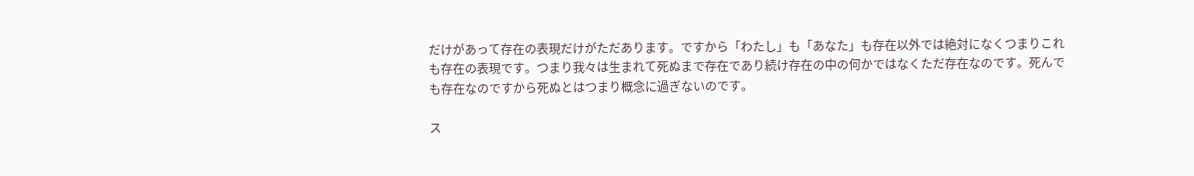だけがあって存在の表現だけがただあります。ですから「わたし」も「あなた」も存在以外では絶対になくつまりこれも存在の表現です。つまり我々は生まれて死ぬまで存在であり続け存在の中の何かではなくただ存在なのです。死んでも存在なのですから死ぬとはつまり概念に過ぎないのです。

ス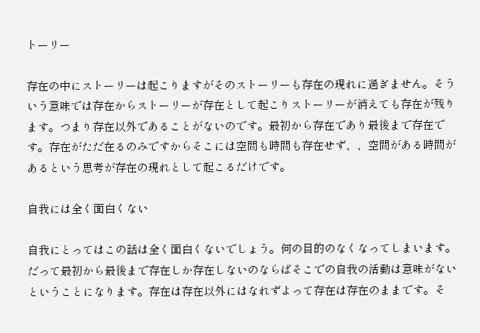トーリー

存在の中にストーリーは起こりますがそのストーリーも存在の現れに過ぎません。そういう意味では存在からストーリーが存在として起こりストーリーが消えても存在が残ります。つまり存在以外であることがないのです。最初から存在であり最後まで存在です。存在がただ在るのみですからそこには空間も時間も存在せず、、空間がある時間があるという思考が存在の現れとして起こるだけです。

自我には全く面白くない

自我にとってはこの話は全く面白くないでしょう。何の目的のなくなってしまいます。だって最初から最後まで存在しか存在しないのならばそこでの自我の活動は意味がないということになります。存在は存在以外にはなれずよって存在は存在のままです。そ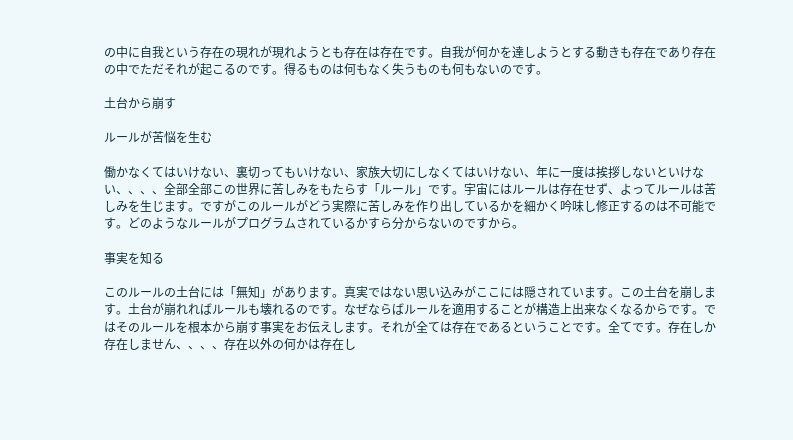の中に自我という存在の現れが現れようとも存在は存在です。自我が何かを達しようとする動きも存在であり存在の中でただそれが起こるのです。得るものは何もなく失うものも何もないのです。

土台から崩す

ルールが苦悩を生む

働かなくてはいけない、裏切ってもいけない、家族大切にしなくてはいけない、年に一度は挨拶しないといけない、、、、全部全部この世界に苦しみをもたらす「ルール」です。宇宙にはルールは存在せず、よってルールは苦しみを生じます。ですがこのルールがどう実際に苦しみを作り出しているかを細かく吟味し修正するのは不可能です。どのようなルールがプログラムされているかすら分からないのですから。

事実を知る

このルールの土台には「無知」があります。真実ではない思い込みがここには隠されています。この土台を崩します。土台が崩れればルールも壊れるのです。なぜならばルールを適用することが構造上出来なくなるからです。ではそのルールを根本から崩す事実をお伝えします。それが全ては存在であるということです。全てです。存在しか存在しません、、、、存在以外の何かは存在し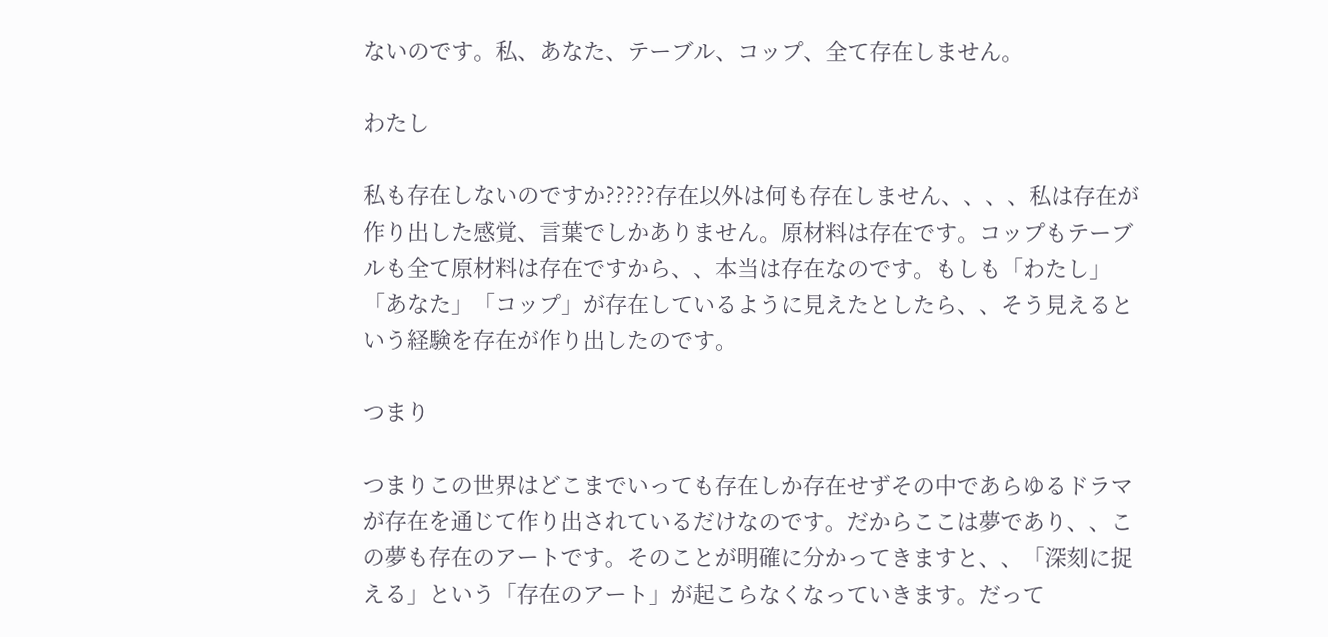ないのです。私、あなた、テーブル、コップ、全て存在しません。

わたし

私も存在しないのですか?????存在以外は何も存在しません、、、、私は存在が作り出した感覚、言葉でしかありません。原材料は存在です。コップもテーブルも全て原材料は存在ですから、、本当は存在なのです。もしも「わたし」「あなた」「コップ」が存在しているように見えたとしたら、、そう見えるという経験を存在が作り出したのです。

つまり

つまりこの世界はどこまでいっても存在しか存在せずその中であらゆるドラマが存在を通じて作り出されているだけなのです。だからここは夢であり、、この夢も存在のアートです。そのことが明確に分かってきますと、、「深刻に捉える」という「存在のアート」が起こらなくなっていきます。だって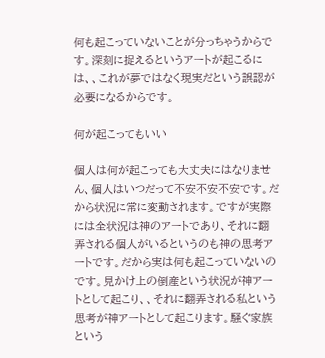何も起こっていないことが分っちゃうからです。深刻に捉えるというアートが起こるには、、これが夢ではなく現実だという誤認が必要になるからです。

何が起こってもいい

個人は何が起こっても大丈夫にはなりません、個人はいつだって不安不安不安です。だから状況に常に変動されます。ですが実際には全状況は神のアートであり、それに翻弄される個人がいるというのも神の思考アートです。だから実は何も起こっていないのです。見かけ上の倒産という状況が神アートとして起こり、、それに翻弄される私という思考が神アートとして起こります。騒ぐ家族という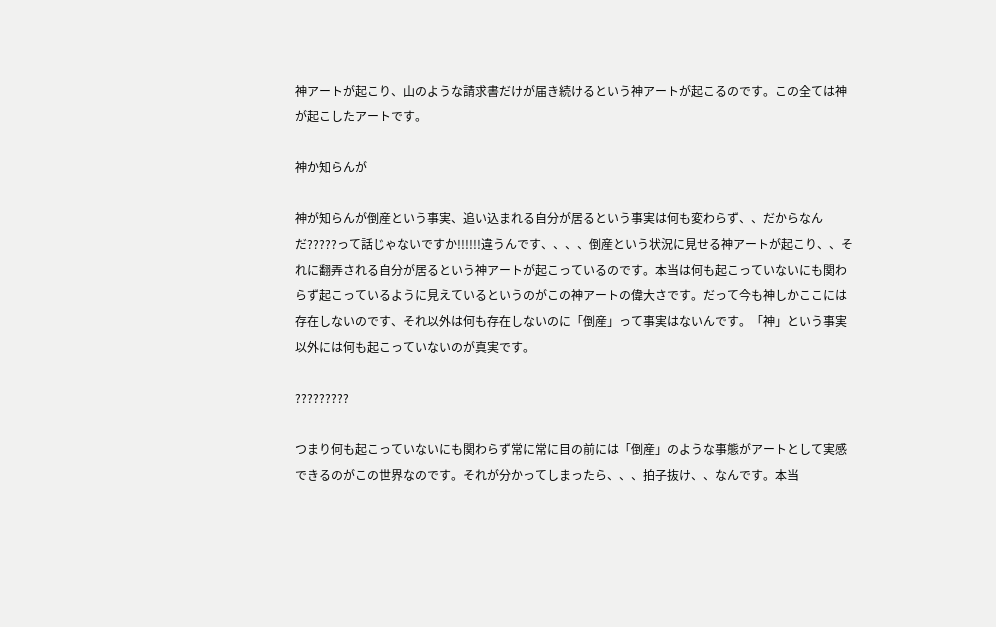神アートが起こり、山のような請求書だけが届き続けるという神アートが起こるのです。この全ては神が起こしたアートです。

神か知らんが

神が知らんが倒産という事実、追い込まれる自分が居るという事実は何も変わらず、、だからなんだ?????って話じゃないですか!!!!!!違うんです、、、、倒産という状況に見せる神アートが起こり、、それに翻弄される自分が居るという神アートが起こっているのです。本当は何も起こっていないにも関わらず起こっているように見えているというのがこの神アートの偉大さです。だって今も神しかここには存在しないのです、それ以外は何も存在しないのに「倒産」って事実はないんです。「神」という事実以外には何も起こっていないのが真実です。

?????????

つまり何も起こっていないにも関わらず常に常に目の前には「倒産」のような事態がアートとして実感できるのがこの世界なのです。それが分かってしまったら、、、拍子抜け、、なんです。本当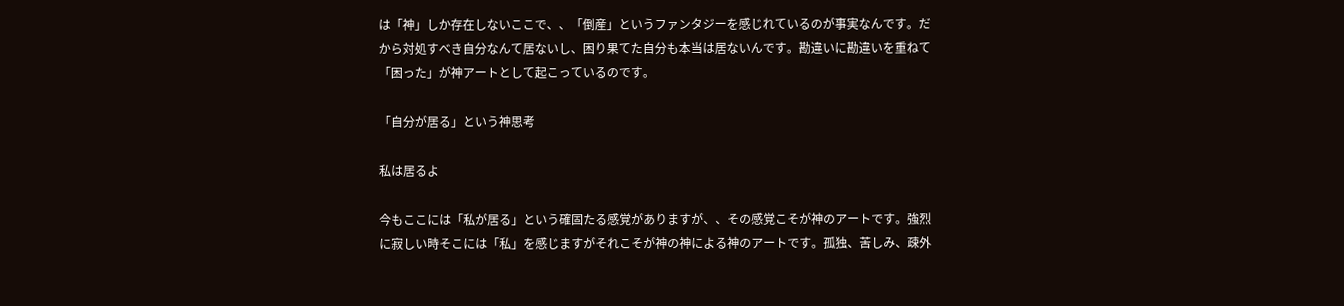は「神」しか存在しないここで、、「倒産」というファンタジーを感じれているのが事実なんです。だから対処すべき自分なんて居ないし、困り果てた自分も本当は居ないんです。勘違いに勘違いを重ねて「困った」が神アートとして起こっているのです。

「自分が居る」という神思考

私は居るよ

今もここには「私が居る」という確固たる感覚がありますが、、その感覚こそが神のアートです。強烈に寂しい時そこには「私」を感じますがそれこそが神の神による神のアートです。孤独、苦しみ、疎外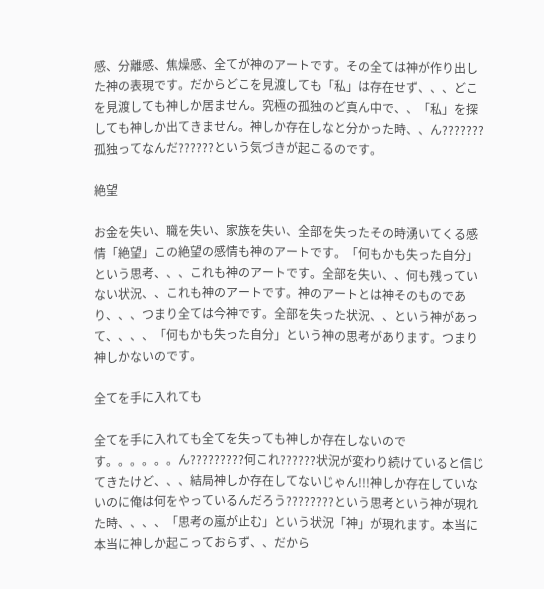感、分離感、焦燥感、全てが神のアートです。その全ては神が作り出した神の表現です。だからどこを見渡しても「私」は存在せず、、、どこを見渡しても神しか居ません。究極の孤独のど真ん中で、、「私」を探しても神しか出てきません。神しか存在しなと分かった時、、ん???????孤独ってなんだ??????という気づきが起こるのです。

絶望

お金を失い、職を失い、家族を失い、全部を失ったその時湧いてくる感情「絶望」この絶望の感情も神のアートです。「何もかも失った自分」という思考、、、これも神のアートです。全部を失い、、何も残っていない状況、、これも神のアートです。神のアートとは神そのものであり、、、つまり全ては今神です。全部を失った状況、、という神があって、、、、「何もかも失った自分」という神の思考があります。つまり神しかないのです。

全てを手に入れても

全てを手に入れても全てを失っても神しか存在しないのです。。。。。。ん?????????何これ??????状況が変わり続けていると信じてきたけど、、、結局神しか存在してないじゃん!!!神しか存在していないのに俺は何をやっているんだろう????????という思考という神が現れた時、、、、「思考の嵐が止む」という状況「神」が現れます。本当に本当に神しか起こっておらず、、だから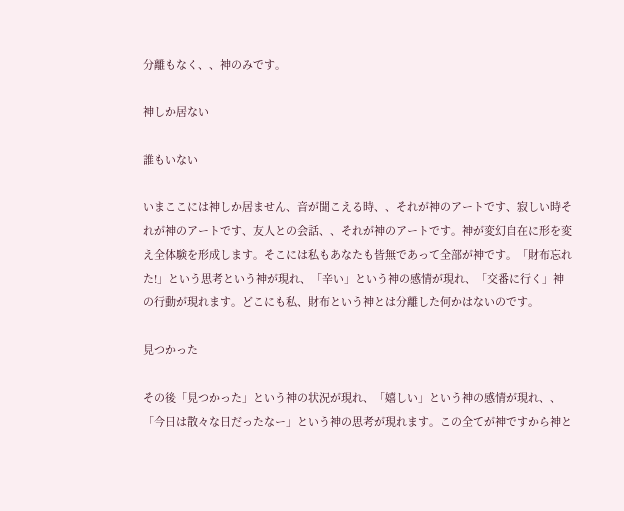分離もなく、、神のみです。

神しか居ない

誰もいない

いまここには神しか居ません、音が聞こえる時、、それが神のアートです、寂しい時それが神のアートです、友人との会話、、それが神のアートです。神が変幻自在に形を変え全体験を形成します。そこには私もあなたも皆無であって全部が神です。「財布忘れた!」という思考という神が現れ、「辛い」という神の感情が現れ、「交番に行く」神の行動が現れます。どこにも私、財布という神とは分離した何かはないのです。

見つかった

その後「見つかった」という神の状況が現れ、「嬉しい」という神の感情が現れ、、「今日は散々な日だったなー」という神の思考が現れます。この全てが神ですから神と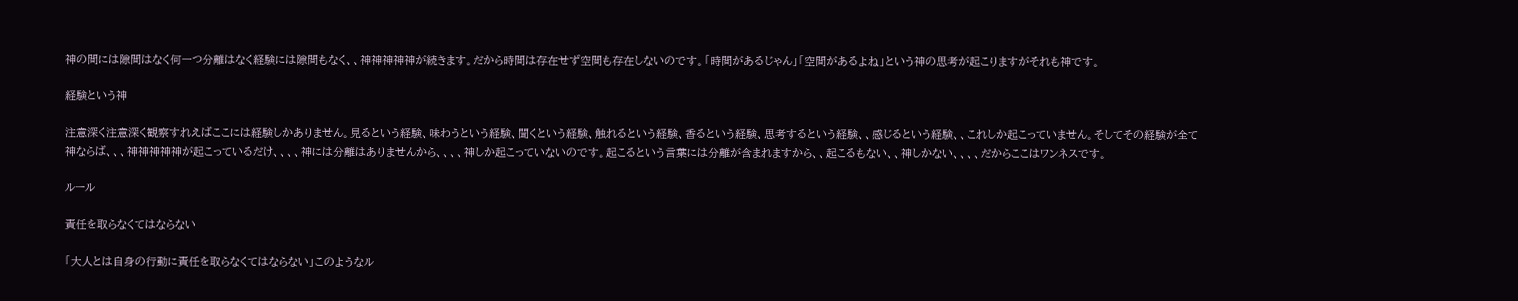神の間には隙間はなく何一つ分離はなく経験には隙間もなく、、神神神神神が続きます。だから時間は存在せず空間も存在しないのです。「時間があるじゃん」「空間があるよね」という神の思考が起こりますがそれも神です。

経験という神

注意深く注意深く観察すれえばここには経験しかありません。見るという経験、味わうという経験、聞くという経験、触れるという経験、香るという経験、思考するという経験、、感じるという経験、、これしか起こっていません。そしてその経験が全て神ならば、、、神神神神神が起こっているだけ、、、、神には分離はありませんから、、、、神しか起こっていないのです。起こるという言葉には分離が含まれますから、、起こるもない、、神しかない、、、、だからここはワンネスです。

ルール

責任を取らなくてはならない

「大人とは自身の行動に責任を取らなくてはならない」このようなル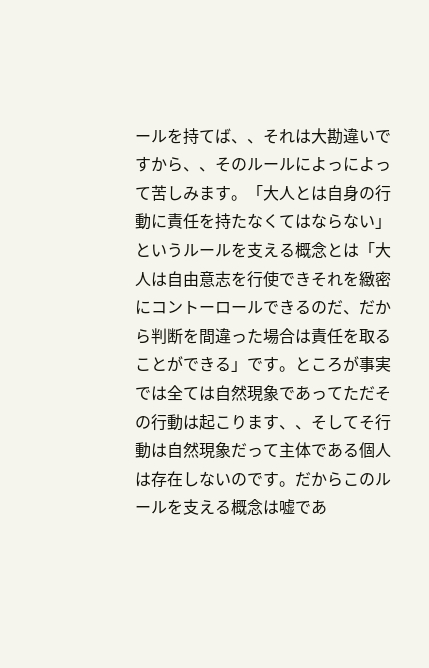ールを持てば、、それは大勘違いですから、、そのルールによっによって苦しみます。「大人とは自身の行動に責任を持たなくてはならない」というルールを支える概念とは「大人は自由意志を行使できそれを緻密にコントーロールできるのだ、だから判断を間違った場合は責任を取ることができる」です。ところが事実では全ては自然現象であってただその行動は起こります、、そしてそ行動は自然現象だって主体である個人は存在しないのです。だからこのルールを支える概念は嘘であ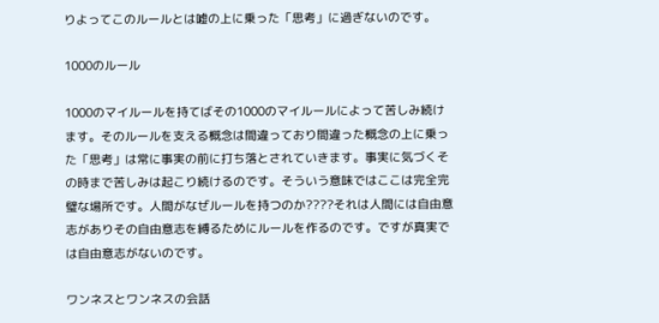りよってこのルールとは嘘の上に乗った「思考」に過ぎないのです。

1000のルール

1000のマイルールを持てばその1000のマイルールによって苦しみ続けます。そのルールを支える概念は間違っており間違った概念の上に乗った「思考」は常に事実の前に打ち落とされていきます。事実に気づくその時まで苦しみは起こり続けるのです。そういう意味ではここは完全完璧な場所です。人間がなぜルールを持つのか????それは人間には自由意志がありその自由意志を縛るためにルールを作るのです。ですが真実では自由意志がないのです。

ワンネスとワンネスの会話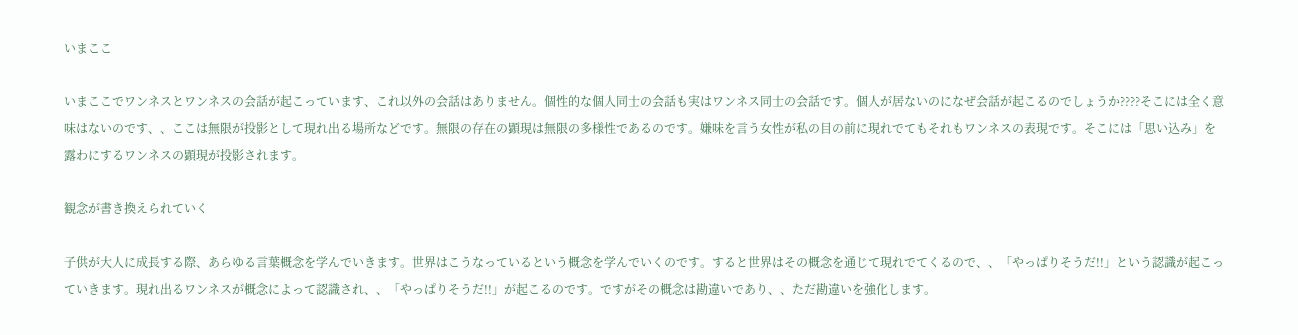いまここ

いまここでワンネスとワンネスの会話が起こっています、これ以外の会話はありません。個性的な個人同士の会話も実はワンネス同士の会話です。個人が居ないのになぜ会話が起こるのでしょうか????そこには全く意味はないのです、、ここは無限が投影として現れ出る場所などです。無限の存在の顕現は無限の多様性であるのです。嫌味を言う女性が私の目の前に現れでてもそれもワンネスの表現です。そこには「思い込み」を露わにするワンネスの顕現が投影されます。

観念が書き換えられていく

子供が大人に成長する際、あらゆる言葉概念を学んでいきます。世界はこうなっているという概念を学んでいくのです。すると世界はその概念を通じて現れでてくるので、、「やっぱりそうだ!!」という認識が起こっていきます。現れ出るワンネスが概念によって認識され、、「やっぱりそうだ!!」が起こるのです。ですがその概念は勘違いであり、、ただ勘違いを強化します。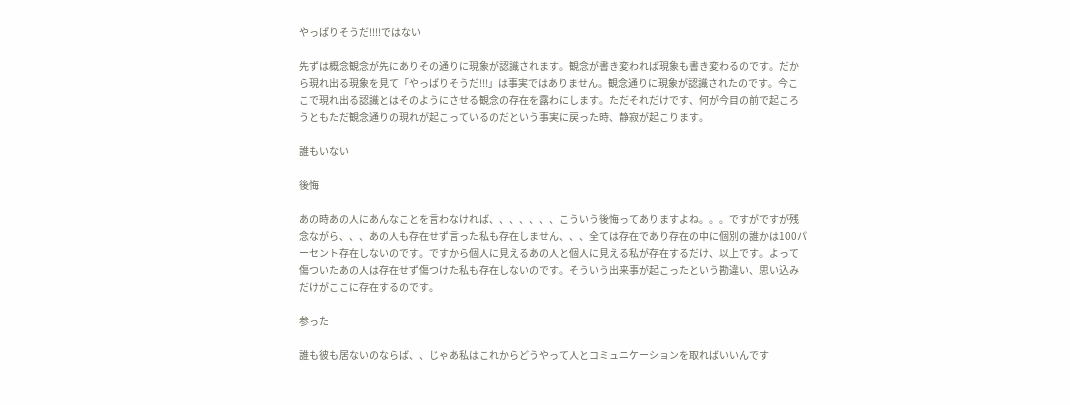やっぱりそうだ!!!!ではない

先ずは概念観念が先にありその通りに現象が認識されます。観念が書き変われば現象も書き変わるのです。だから現れ出る現象を見て「やっぱりそうだ!!!」は事実ではありません。観念通りに現象が認識されたのです。今ここで現れ出る認識とはそのようにさせる観念の存在を露わにします。ただそれだけです、何が今目の前で起ころうともただ観念通りの現れが起こっているのだという事実に戻った時、静寂が起こります。

誰もいない

後悔

あの時あの人にあんなことを言わなければ、、、、、、、こういう後悔ってありますよね。。。ですがですが残念ながら、、、あの人も存在せず言った私も存在しません、、、全ては存在であり存在の中に個別の誰かは100パーセント存在しないのです。ですから個人に見えるあの人と個人に見える私が存在するだけ、以上です。よって傷ついたあの人は存在せず傷つけた私も存在しないのです。そういう出来事が起こったという勘違い、思い込みだけがここに存在するのです。

参った

誰も彼も居ないのならば、、じゃあ私はこれからどうやって人とコミュニケーションを取ればいいんです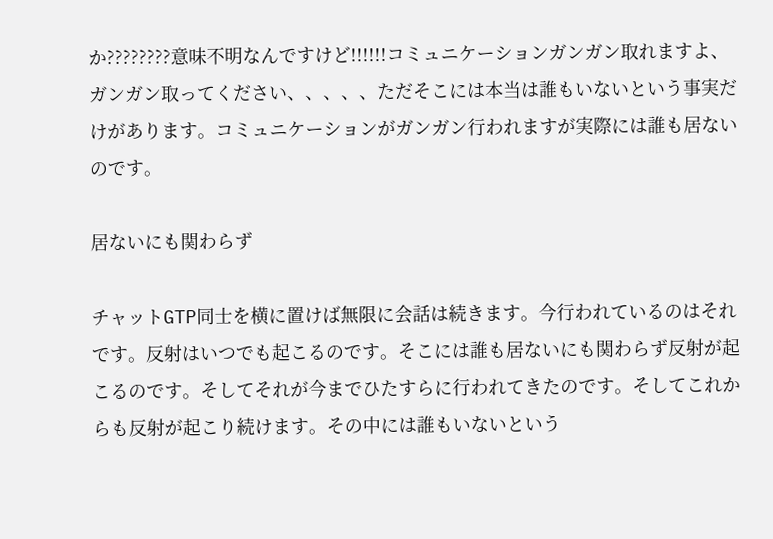か????????意味不明なんですけど!!!!!!コミュニケーションガンガン取れますよ、ガンガン取ってください、、、、、ただそこには本当は誰もいないという事実だけがあります。コミュニケーションがガンガン行われますが実際には誰も居ないのです。

居ないにも関わらず

チャットGTP同士を横に置けば無限に会話は続きます。今行われているのはそれです。反射はいつでも起こるのです。そこには誰も居ないにも関わらず反射が起こるのです。そしてそれが今までひたすらに行われてきたのです。そしてこれからも反射が起こり続けます。その中には誰もいないという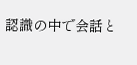認識の中で会話と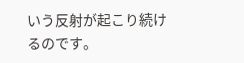いう反射が起こり続けるのです。